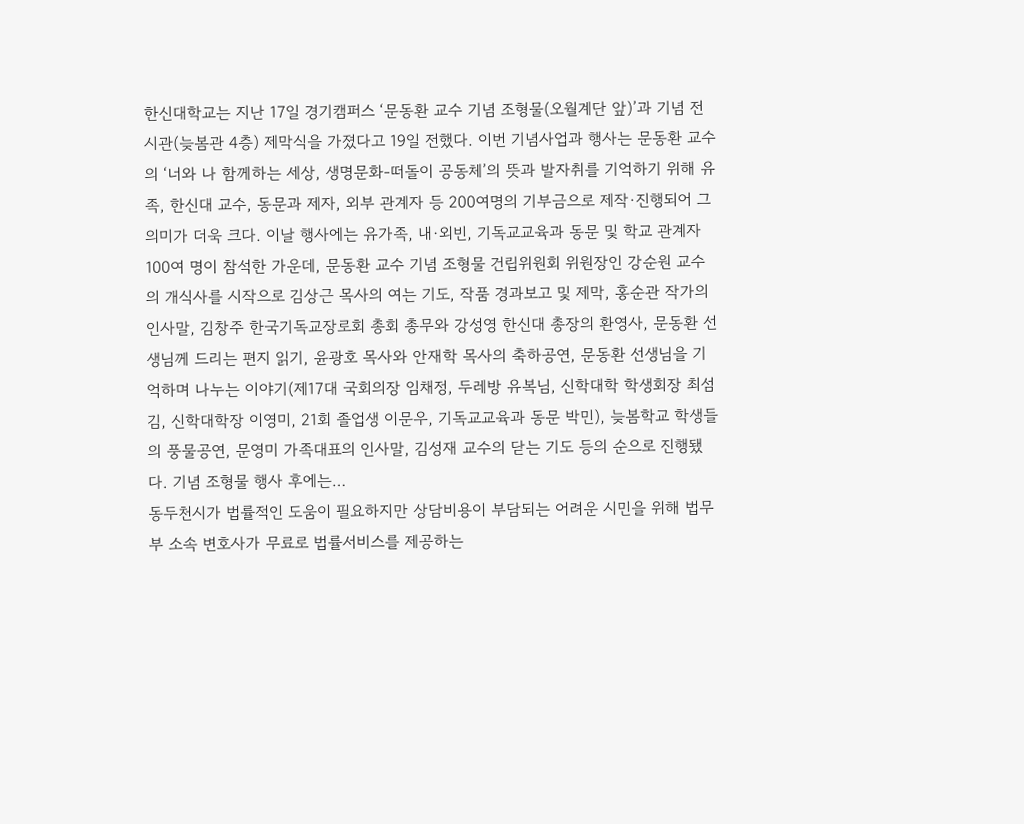한신대학교는 지난 17일 경기캠퍼스 ‘문동환 교수 기념 조형물(오월계단 앞)’과 기념 전시관(늦봄관 4층) 제막식을 가졌다고 19일 전했다. 이번 기념사업과 행사는 문동환 교수의 ‘너와 나 함께하는 세상, 생명문화-떠돌이 공동체’의 뜻과 발자취를 기억하기 위해 유족, 한신대 교수, 동문과 제자, 외부 관계자 등 200여명의 기부금으로 제작·진행되어 그 의미가 더욱 크다. 이날 행사에는 유가족, 내·외빈, 기독교교육과 동문 및 학교 관계자 100여 명이 참석한 가운데, 문동환 교수 기념 조형물 건립위원회 위원장인 강순원 교수의 개식사를 시작으로 김상근 목사의 여는 기도, 작품 경과보고 및 제막, 홍순관 작가의 인사말, 김창주 한국기독교장로회 총회 총무와 강성영 한신대 총장의 환영사, 문동환 선생님께 드리는 편지 읽기, 윤광호 목사와 안재학 목사의 축하공연, 문동환 선생님을 기억하며 나누는 이야기(제17대 국회의장 임채정, 두레방 유복님, 신학대학 학생회장 최섬김, 신학대학장 이영미, 21회 졸업생 이문우, 기독교교육과 동문 박민), 늦봄학교 학생들의 풍물공연, 문영미 가족대표의 인사말, 김성재 교수의 닫는 기도 등의 순으로 진행됐다. 기념 조형물 행사 후에는…
동두천시가 법률적인 도움이 필요하지만 상담비용이 부담되는 어려운 시민을 위해 법무부 소속 변호사가 무료로 법률서비스를 제공하는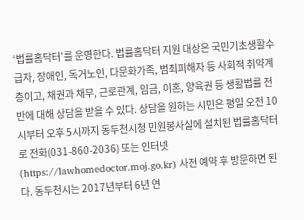‘법률홈닥터’를 운영한다. 법률홈닥터 지원 대상은 국민기초생활수급자, 장애인, 독거노인, 다문화가족, 범죄피해자 등 사회적 취약계층이고, 채권과 채무, 근로관계, 임금, 이혼, 양육권 등 생활법률 전반에 대해 상담을 받을 수 있다. 상담을 원하는 시민은 평일 오전 10시부터 오후 5시까지 동두천시청 민원봉사실에 설치된 법률홈닥터로 전화(031-860-2036) 또는 인터넷(https://lawhomedoctor.moj.go.kr) 사전 예약 후 방문하면 된다. 동두천시는 2017년부터 6년 연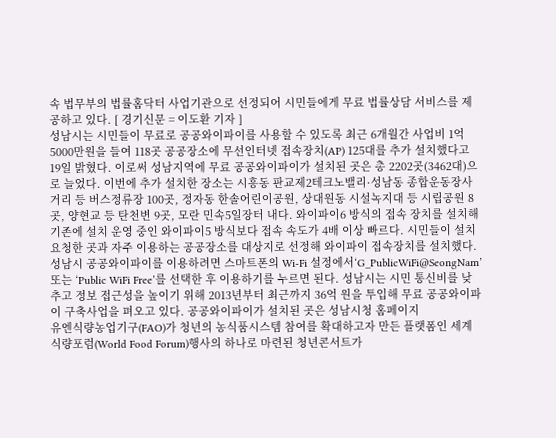속 법무부의 법률홈닥터 사업기관으로 선정되어 시민들에게 무료 법률상담 서비스를 제공하고 있다. [ 경기신문 = 이도환 기자 ]
성남시는 시민들이 무료로 공공와이파이를 사용할 수 있도록 최근 6개월간 사업비 1억 5000만원을 들여 118곳 공공장소에 무선인터넷 접속장치(AP) 125대를 추가 설치했다고 19일 밝혔다. 이로써 성남지역에 무료 공공와이파이가 설치된 곳은 총 2202곳(3462대)으로 늘었다. 이번에 추가 설치한 장소는 시흥동 판교제2테크노밸리·성남동 종합운동장사거리 등 버스정류장 100곳, 정자동 한솔어린이공원, 상대원동 시설녹지대 등 시립공원 8곳, 양현교 등 탄천변 9곳, 모란 민속5일장터 내다. 와이파이6 방식의 접속 장치를 설치해 기존에 설치 운영 중인 와이파이5 방식보다 접속 속도가 4배 이상 빠르다. 시민들이 설치 요청한 곳과 자주 이용하는 공공장소를 대상지로 선정해 와이파이 접속장치를 설치했다. 성남시 공공와이파이를 이용하려면 스마트폰의 Wi-Fi 설정에서‘G_PublicWiFi@SeongNam’ 또는 ‘Public WiFi Free’를 선택한 후 이용하기를 누르면 된다. 성남시는 시민 통신비를 낮추고 정보 접근성을 높이기 위해 2013년부터 최근까지 36억 원을 투입해 무료 공공와이파이 구축사업을 펴오고 있다. 공공와이파이가 설치된 곳은 성남시청 홈페이지
유엔식량농업기구(FAO)가 청년의 농식품시스템 참여를 확대하고자 만든 플랫폼인 세계식량포럼(World Food Forum)행사의 하나로 마련된 청년콘서트가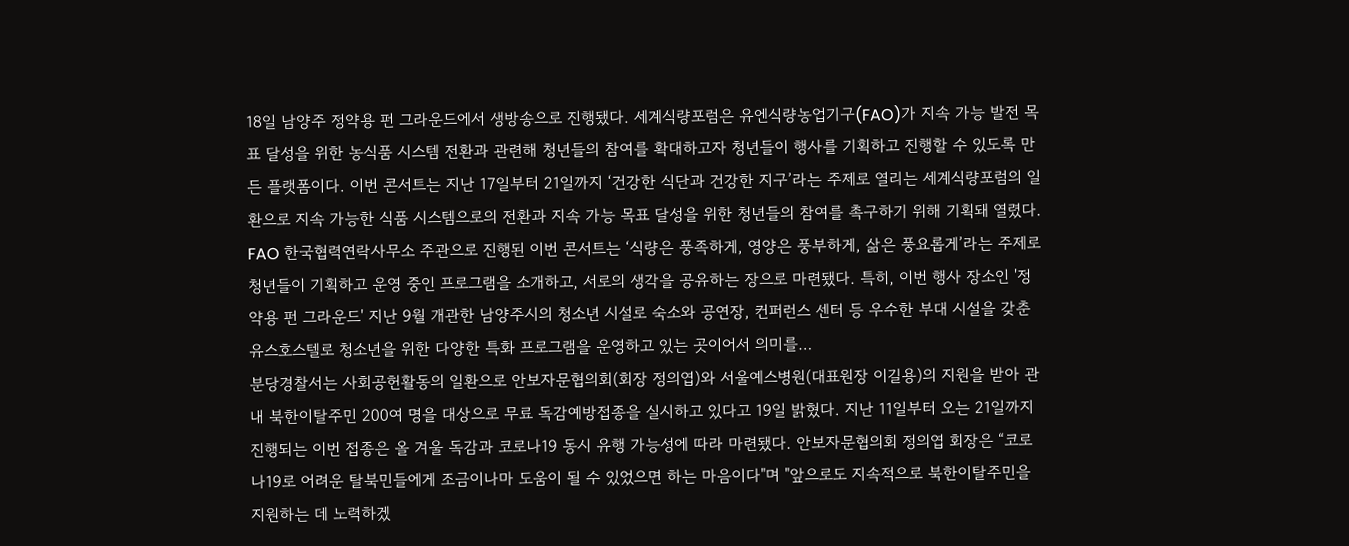18일 남양주 정약용 펀 그라운드에서 생방송으로 진행됐다. 세계식량포럼은 유엔식량농업기구(FAO)가 지속 가능 발전 목표 달성을 위한 농식품 시스템 전환과 관련해 청년들의 참여를 확대하고자 청년들이 행사를 기획하고 진행할 수 있도록 만든 플랫폼이다. 이번 콘서트는 지난 17일부터 21일까지 ‘건강한 식단과 건강한 지구’라는 주제로 열리는 세계식량포럼의 일환으로 지속 가능한 식품 시스템으로의 전환과 지속 가능 목표 달성을 위한 청년들의 참여를 촉구하기 위해 기획돼 열렸다. FAO 한국협력연락사무소 주관으로 진행된 이번 콘서트는 ‘식량은 풍족하게, 영양은 풍부하게, 삶은 풍요롭게’라는 주제로 청년들이 기획하고 운영 중인 프로그램을 소개하고, 서로의 생각을 공유하는 장으로 마련됐다. 특히, 이번 행사 장소인 '정약용 펀 그라운드' 지난 9월 개관한 남양주시의 청소년 시설로 숙소와 공연장, 컨퍼런스 센터 등 우수한 부대 시설을 갖춘 유스호스텔로 청소년을 위한 다양한 특화 프로그램을 운영하고 있는 곳이어서 의미를…
분당경찰서는 사회공헌활동의 일환으로 안보자문협의회(회장 정의엽)와 서울예스병원(대표원장 이길용)의 지원을 받아 관내 북한이탈주민 200여 명을 대상으로 무료 독감예방접종을 실시하고 있다고 19일 밝혔다. 지난 11일부터 오는 21일까지 진행되는 이번 접종은 올 겨울 독감과 코로나19 동시 유행 가능성에 따라 마련됐다. 안보자문협의회 정의엽 회장은 “코로나19로 어려운 탈북민들에게 조금이나마 도움이 될 수 있었으면 하는 마음이다"며 "앞으로도 지속적으로 북한이탈주민을 지원하는 데 노력하겠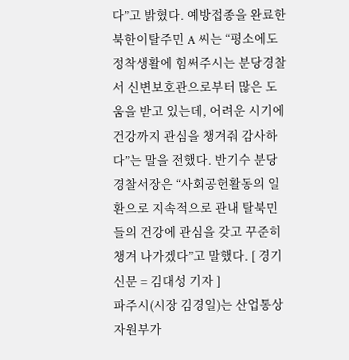다”고 밝혔다. 예방접종을 완료한 북한이탈주민 A 씨는 “평소에도 정착생활에 힘써주시는 분당경찰서 신변보호관으로부터 많은 도움을 받고 있는데, 어려운 시기에 건강까지 관심을 챙겨줘 감사하다”는 말을 전했다. 반기수 분당경찰서장은 “사회공헌활동의 일환으로 지속적으로 관내 탈북민들의 건강에 관심을 갖고 꾸준히 챙겨 나가겠다”고 말했다. [ 경기신문 = 김대성 기자 ]
파주시(시장 김경일)는 산업통상자원부가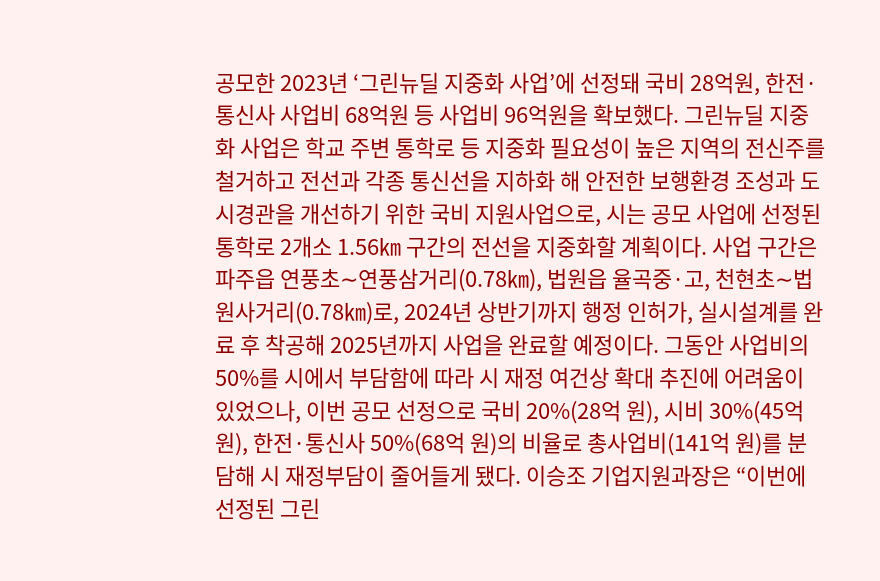공모한 2023년 ‘그린뉴딜 지중화 사업’에 선정돼 국비 28억원, 한전·통신사 사업비 68억원 등 사업비 96억원을 확보했다. 그린뉴딜 지중화 사업은 학교 주변 통학로 등 지중화 필요성이 높은 지역의 전신주를 철거하고 전선과 각종 통신선을 지하화 해 안전한 보행환경 조성과 도시경관을 개선하기 위한 국비 지원사업으로, 시는 공모 사업에 선정된 통학로 2개소 1.56㎞ 구간의 전선을 지중화할 계획이다. 사업 구간은 파주읍 연풍초∼연풍삼거리(0.78㎞), 법원읍 율곡중·고, 천현초∼법원사거리(0.78㎞)로, 2024년 상반기까지 행정 인허가, 실시설계를 완료 후 착공해 2025년까지 사업을 완료할 예정이다. 그동안 사업비의 50%를 시에서 부담함에 따라 시 재정 여건상 확대 추진에 어려움이 있었으나, 이번 공모 선정으로 국비 20%(28억 원), 시비 30%(45억 원), 한전·통신사 50%(68억 원)의 비율로 총사업비(141억 원)를 분담해 시 재정부담이 줄어들게 됐다. 이승조 기업지원과장은 “이번에 선정된 그린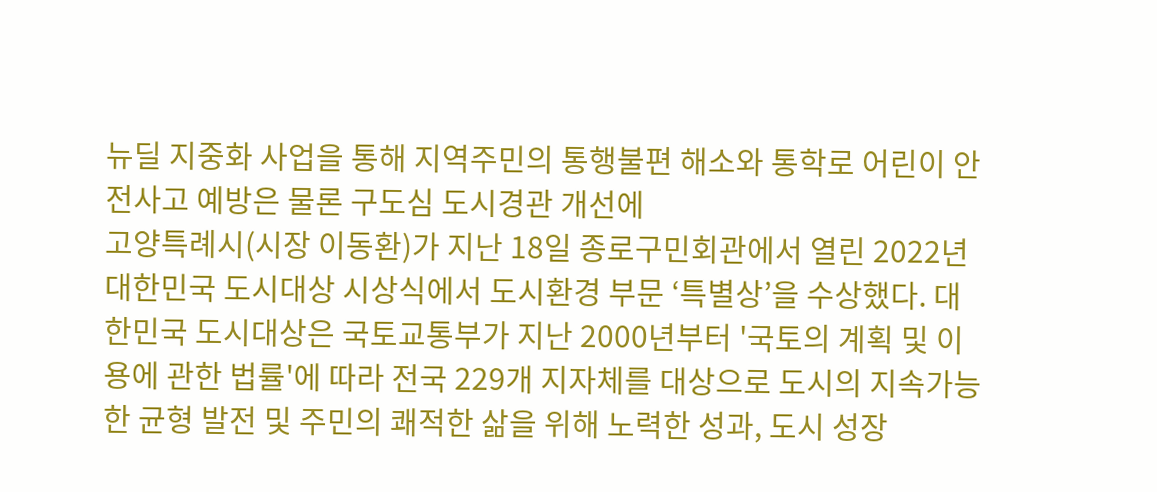뉴딜 지중화 사업을 통해 지역주민의 통행불편 해소와 통학로 어린이 안전사고 예방은 물론 구도심 도시경관 개선에
고양특례시(시장 이동환)가 지난 18일 종로구민회관에서 열린 2022년 대한민국 도시대상 시상식에서 도시환경 부문 ‘특별상’을 수상했다. 대한민국 도시대상은 국토교통부가 지난 2000년부터 '국토의 계획 및 이용에 관한 법률'에 따라 전국 229개 지자체를 대상으로 도시의 지속가능한 균형 발전 및 주민의 쾌적한 삶을 위해 노력한 성과, 도시 성장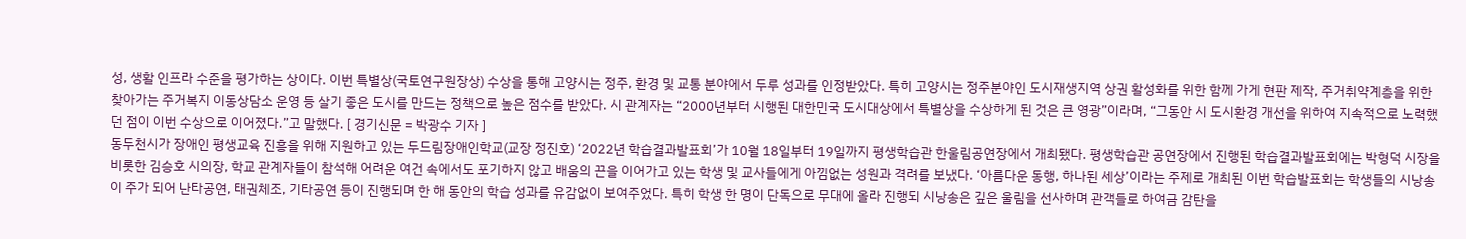성, 생활 인프라 수준을 평가하는 상이다. 이번 특별상(국토연구원장상) 수상을 통해 고양시는 정주, 환경 및 교통 분야에서 두루 성과를 인정받았다. 특히 고양시는 정주분야인 도시재생지역 상권 활성화를 위한 함께 가게 현판 제작, 주거취약계층을 위한 찾아가는 주거복지 이동상담소 운영 등 살기 좋은 도시를 만드는 정책으로 높은 점수를 받았다. 시 관계자는 “2000년부터 시행된 대한민국 도시대상에서 특별상을 수상하게 된 것은 큰 영광”이라며, “그동안 시 도시환경 개선을 위하여 지속적으로 노력했던 점이 이번 수상으로 이어졌다.”고 말했다. [ 경기신문 = 박광수 기자 ]
동두천시가 장애인 평생교육 진흥을 위해 지원하고 있는 두드림장애인학교(교장 정진호) ‘2022년 학습결과발표회’가 10월 18일부터 19일까지 평생학습관 한울림공연장에서 개최됐다. 평생학습관 공연장에서 진행된 학습결과발표회에는 박형덕 시장을 비롯한 김승호 시의장, 학교 관계자들이 참석해 어려운 여건 속에서도 포기하지 않고 배움의 끈을 이어가고 있는 학생 및 교사들에게 아낌없는 성원과 격려를 보냈다. ‘아름다운 동행, 하나된 세상’이라는 주제로 개최된 이번 학습발표회는 학생들의 시낭송이 주가 되어 난타공연, 태권체조, 기타공연 등이 진행되며 한 해 동안의 학습 성과를 유감없이 보여주었다. 특히 학생 한 명이 단독으로 무대에 올라 진행되 시낭송은 깊은 울림을 선사하며 관객들로 하여금 감탄을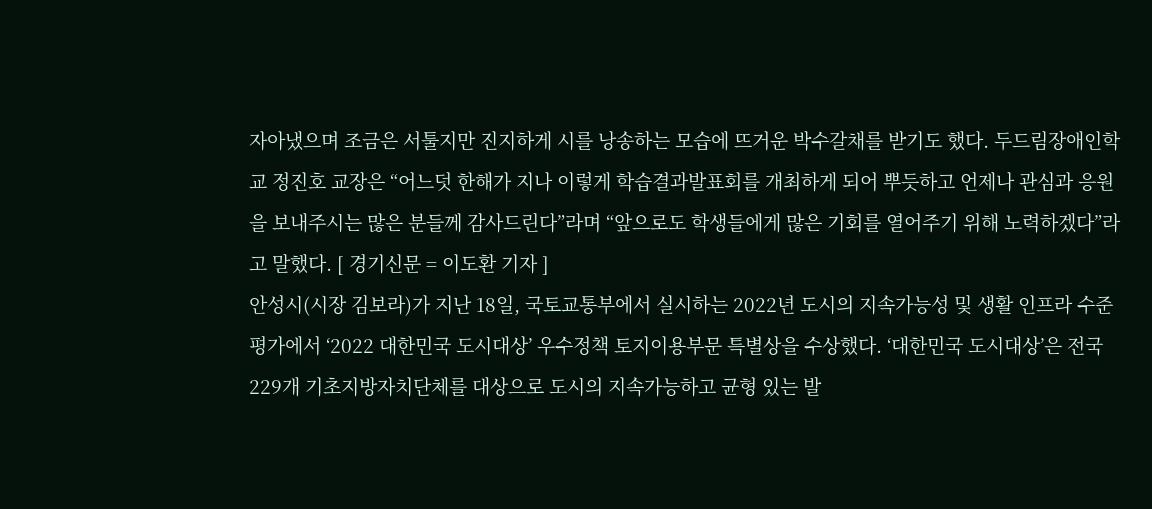자아냈으며 조금은 서툴지만 진지하게 시를 낭송하는 모습에 뜨거운 박수갈채를 받기도 했다. 두드림장애인학교 정진호 교장은 “어느덧 한해가 지나 이렇게 학습결과발표회를 개최하게 되어 뿌듯하고 언제나 관심과 응원을 보내주시는 많은 분들께 감사드린다”라며 “앞으로도 학생들에게 많은 기회를 열어주기 위해 노력하겠다”라고 말했다. [ 경기신문 = 이도환 기자 ]
안성시(시장 김보라)가 지난 18일, 국토교통부에서 실시하는 2022년 도시의 지속가능성 및 생활 인프라 수준평가에서 ‘2022 대한민국 도시대상’ 우수정책 토지이용부문 특별상을 수상했다. ‘대한민국 도시대상’은 전국 229개 기초지방자치단체를 대상으로 도시의 지속가능하고 균형 있는 발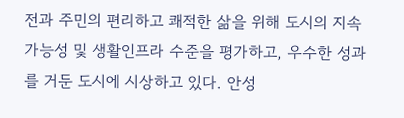전과 주민의 편리하고 쾌적한 삶을 위해 도시의 지속 가능성 및 생활인프라 수준을 평가하고, 우수한 성과를 거둔 도시에 시상하고 있다. 안성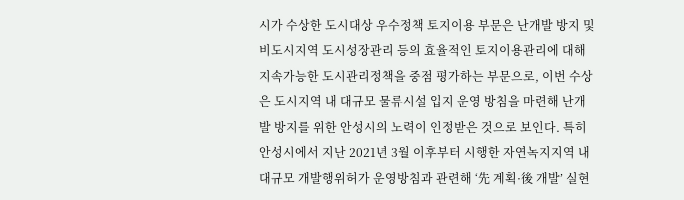시가 수상한 도시대상 우수정책 토지이용 부문은 난개발 방지 및 비도시지역 도시성장관리 등의 효율적인 토지이용관리에 대해 지속가능한 도시관리정책을 중점 평가하는 부문으로, 이번 수상은 도시지역 내 대규모 물류시설 입지 운영 방침을 마련해 난개발 방지를 위한 안성시의 노력이 인정받은 것으로 보인다. 특히 안성시에서 지난 2021년 3월 이후부터 시행한 자연녹지지역 내 대규모 개발행위허가 운영방침과 관련해 ‘先 계획·後 개발’ 실현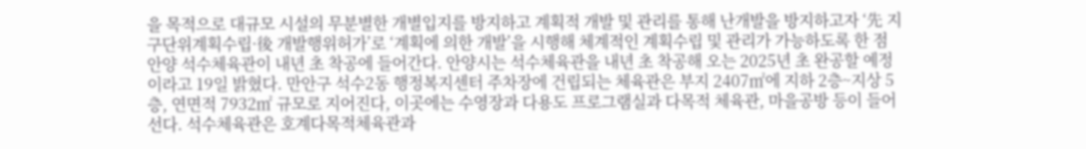을 목적으로 대규모 시설의 무분별한 개별입지를 방지하고 계획적 개발 및 관리를 통해 난개발을 방지하고자 ‘先 지구단위계획수립·後 개발행위허가’로 ‘계획에 의한 개발’을 시행해 체계적인 계획수립 및 관리가 가능하도록 한 점
안양 석수체육관이 내년 초 착공에 들어간다. 안양시는 석수체육관을 내년 초 착공해 오는 2025년 초 완공할 예정이라고 19일 밝혔다. 만안구 석수2동 행정복지센터 주차장에 건립되는 체육관은 부지 2407㎡에 지하 2층~지상 5층, 연면적 7932㎡ 규모로 지어진다, 이곳에는 수영장과 다용도 프로그램실과 다목적 체육관, 마을공방 등이 들어선다. 석수체육관은 호계다목적체육관과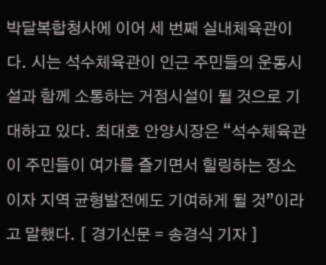박달복합청사에 이어 세 번째 실내체육관이다. 시는 석수체육관이 인근 주민들의 운동시설과 함께 소통하는 거점시설이 될 것으로 기대하고 있다. 최대호 안양시장은 “석수체육관이 주민들이 여가를 즐기면서 힐링하는 장소이자 지역 균형발전에도 기여하게 될 것”이라고 말했다. [ 경기신문 = 송경식 기자 ]